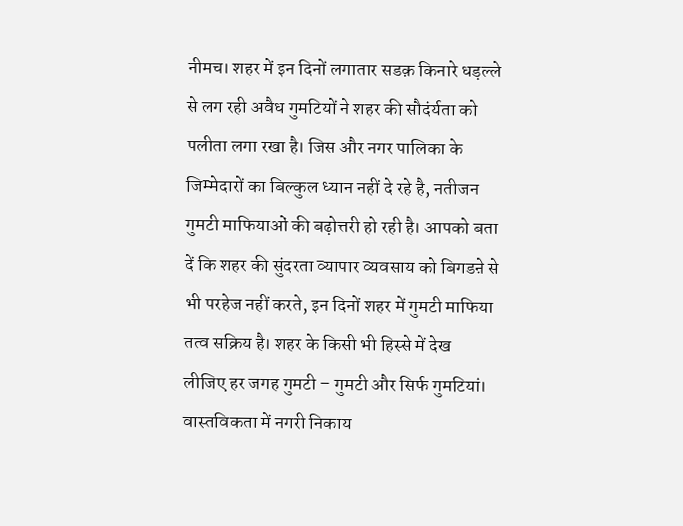नीमच। शहर में इन दिनों लगातार सडक़ किनारे धड़ल्ले से लग रही अवैध गुमटियों ने शहर की सौदंर्यता को पलीता लगा रखा है। जिस और नगर पालिका के जिम्मेदारों का बिल्कुल ध्यान नहीं दे रहे है, नतीजन गुमटी माफियाओं की बढ़ोत्तरी हो रही है। आपको बता दें कि शहर की सुंदरता व्यापार व्यवसाय को बिगडऩे से भी परहेज नहीं करते, इन दिनों शहर में गुमटी माफिया तत्व सक्रिय है। शहर के किसी भी हिस्से में देख लीजिए हर जगह गुमटी – गुमटी और सिर्फ गुमटियां। वास्तविकता में नगरी निकाय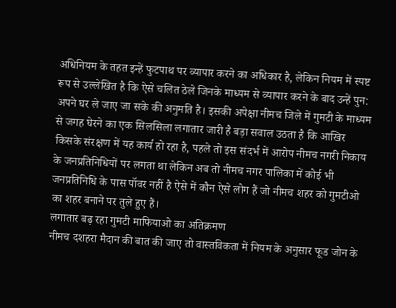अधिनियम के तहत इन्हें फुटपाथ पर व्यापार करने का अधिकार है, लेकिन नियम में स्पष्ट रूप से उल्लेखित है कि ऐसे चलित ठेले जिनके माध्यम से व्यापार करने के बाद उन्हें पुन: अपने घर ले जाए जा सके की अनुमति है। इसकी अपेक्षा नीमच जिले में गुमटी के माध्यम से जगह घेरने का एक सिलसिला लगातार जारी है बड़ा सवाल उठता है कि आखिर किसके संरक्षण में यह कार्य हो रहा है, पहले तो इस संदर्भ में आरोप नीमच नगरी निकाय के जनप्रतिनिधियों पर लगता था लेकिन अब तो नीमच नगर पालिका में कोई भी जनप्रतिनिधि के पास पॉवर नहीं है ऐसे में कौन ऐसे लोग हैं जो नीमच शहर को गुमटीओ का शहर बनाने पर तुले हुए हैं।
लगातार बढ़ रहा गुमटी माफियाओ का अतिक्रमण
नीमच दशहरा मैदान की बात की जाए तो वास्तविकता में नियम के अनुसार फूड जोन के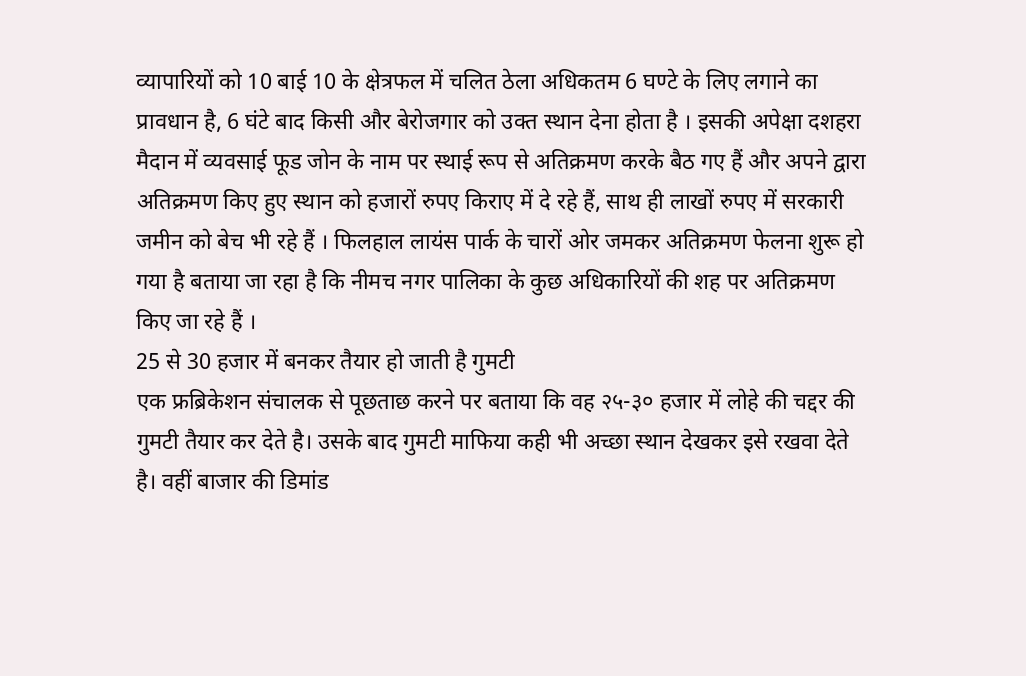व्यापारियों को 10 बाई 10 के क्षेत्रफल में चलित ठेला अधिकतम 6 घण्टे के लिए लगाने का प्रावधान है, 6 घंटे बाद किसी और बेरोजगार को उक्त स्थान देना होता है । इसकी अपेक्षा दशहरा मैदान में व्यवसाई फूड जोन के नाम पर स्थाई रूप से अतिक्रमण करके बैठ गए हैं और अपने द्वारा अतिक्रमण किए हुए स्थान को हजारों रुपए किराए में दे रहे हैं, साथ ही लाखों रुपए में सरकारी जमीन को बेच भी रहे हैं । फिलहाल लायंस पार्क के चारों ओर जमकर अतिक्रमण फेलना शुरू हो गया है बताया जा रहा है कि नीमच नगर पालिका के कुछ अधिकारियों की शह पर अतिक्रमण किए जा रहे हैं ।
25 से 30 हजार में बनकर तैयार हो जाती है गुमटी
एक फ्रब्रिकेशन संचालक से पूछताछ करने पर बताया कि वह २५-३० हजार में लोहे की चद्दर की गुमटी तैयार कर देते है। उसके बाद गुमटी माफिया कही भी अच्छा स्थान देखकर इसे रखवा देते है। वहीं बाजार की डिमांड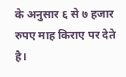के अनुसार ६ से ७ हजार रुपए माह किराए पर देते है।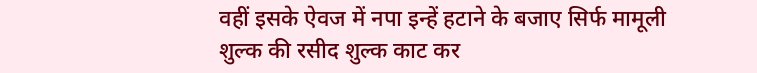वहीं इसके ऐवज में नपा इन्हें हटाने के बजाए सिर्फ मामूली शुल्क की रसीद शुल्क काट कर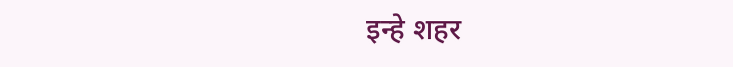इन्हे शहर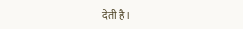देती है।